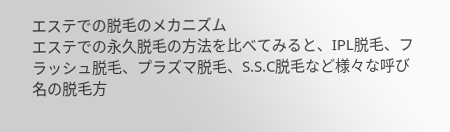エステでの脱毛のメカニズム
エステでの永久脱毛の方法を比べてみると、IPL脱毛、フラッシュ脱毛、プラズマ脱毛、S.S.C脱毛など様々な呼び名の脱毛方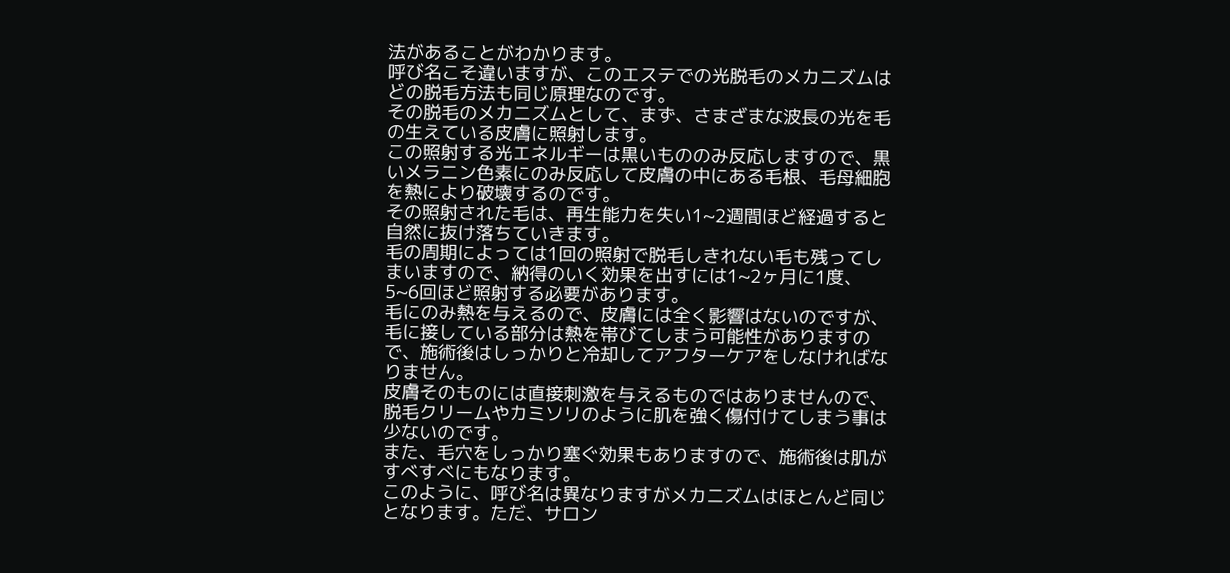法があることがわかります。
呼び名こそ違いますが、このエステでの光脱毛のメカニズムはどの脱毛方法も同じ原理なのです。
その脱毛のメカニズムとして、まず、さまざまな波長の光を毛の生えている皮膚に照射します。
この照射する光エネルギーは黒いもののみ反応しますので、黒いメラニン色素にのみ反応して皮膚の中にある毛根、毛母細胞を熱により破壊するのです。
その照射された毛は、再生能力を失い1~2週間ほど経過すると自然に抜け落ちていきます。
毛の周期によっては1回の照射で脱毛しきれない毛も残ってしまいますので、納得のいく効果を出すには1~2ヶ月に1度、5~6回ほど照射する必要があります。
毛にのみ熱を与えるので、皮膚には全く影響はないのですが、毛に接している部分は熱を帯びてしまう可能性がありますので、施術後はしっかりと冷却してアフターケアをしなければなりません。
皮膚そのものには直接刺激を与えるものではありませんので、脱毛クリームやカミソリのように肌を強く傷付けてしまう事は少ないのです。
また、毛穴をしっかり塞ぐ効果もありますので、施術後は肌がすべすべにもなります。
このように、呼び名は異なりますがメカニズムはほとんど同じとなります。ただ、サロン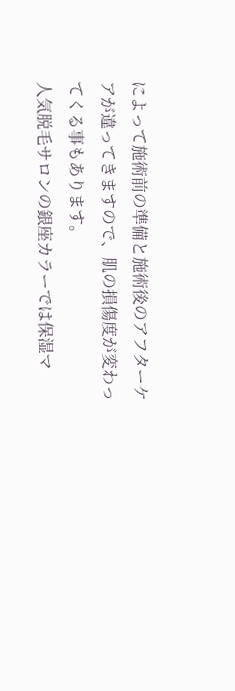によって施術前の準備と施術後のアフターケアが違ってきますので、肌の損傷度が変わってくる事もあります。
人気脱毛サロンの銀座カラーでは保湿マ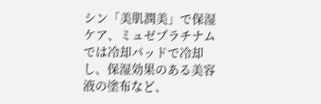シン「美肌潤美」で保湿ケア、ミュゼプラチナムでは冷却パッドで冷却し、保湿効果のある美容液の塗布など、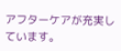アフターケアが充実しています。